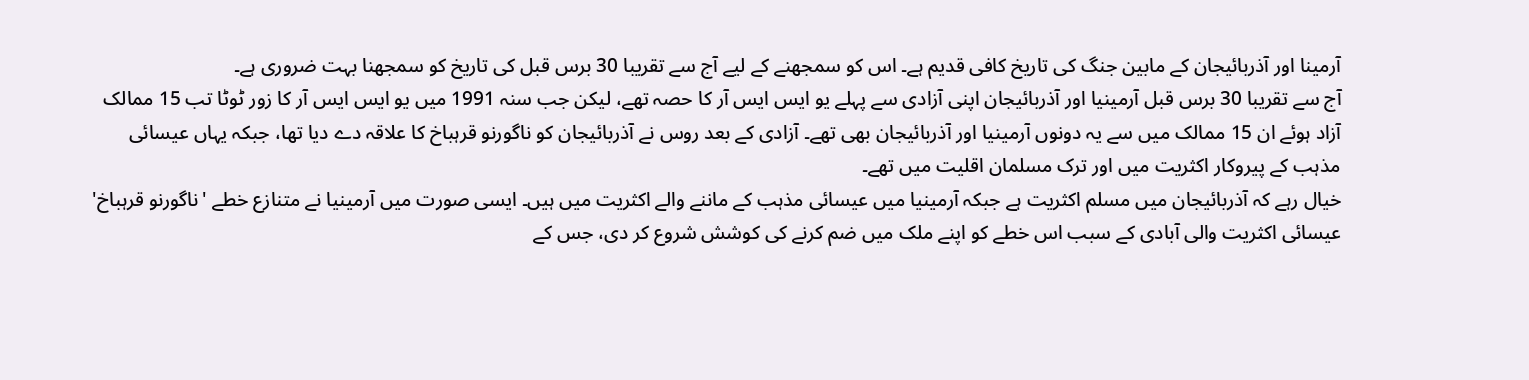آرمینا اور آذربائیجان کے مابین جنگ کی تاریخ کافی قدیم ہے۔ اس کو سمجھنے کے لیے آج سے تقریبا 30 برس قبل کی تاریخ کو سمجھنا بہت ضروری ہے۔
آج سے تقریبا 30 برس قبل آرمینیا اور آذربائیجان اپنی آزادی سے پہلے یو ایس ایس آر کا حصہ تھے، لیکن جب سنہ 1991 میں یو ایس ایس آر کا زور ٹوٹا تب 15 ممالک آزاد ہوئے ان 15 ممالک میں سے یہ دونوں آرمینیا اور آذربائیجان بھی تھے۔ آزادی کے بعد روس نے آذربائیجان کو ناگورنو قرہباخ کا علاقہ دے دیا تھا، جبکہ یہاں عیسائی مذہب کے پیروکار اکثریت میں اور ترک مسلمان اقلیت میں تھے۔
خیال رہے کہ آذربائیجان میں مسلم اکثریت ہے جبکہ آرمینیا میں عیسائی مذہب کے ماننے والے اکثریت میں ہیں۔ ایسی صورت میں آرمینیا نے متنازع خطے 'ناگورنو قرہباخ' عیسائی اکثریت والی آبادی کے سبب اس خطے کو اپنے ملک میں ضم کرنے کی کوشش شروع کر دی، جس کے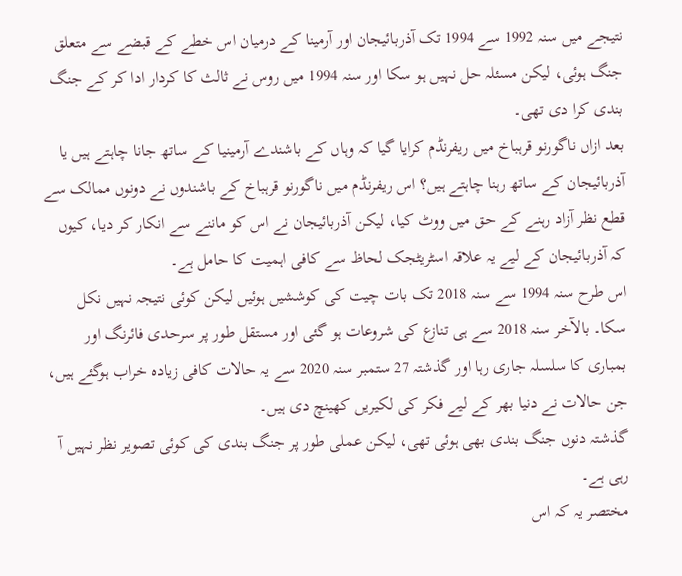نتیجے میں سنہ 1992 سے 1994 تک آذربائیجان اور آرمینا کے درمیان اس خطے کے قبضے سے متعلق جنگ ہوئی، لیکن مسئلہ حل نہیں ہو سکا اور سنہ 1994 میں روس نے ثالث کا کردار ادا کر کے جنگ بندی کرا دی تھی۔
بعد ازاں ناگورنو قرہباخ میں ریفرنڈم کرایا گیا کہ وہاں کے باشندے آرمینیا کے ساتھ جانا چاہتے ہیں یا آذربائیجان کے ساتھ رہنا چاہتے ہیں؟ اس ریفرنڈم میں ناگورنو قرہباخ کے باشندوں نے دونوں ممالک سے قطع نظر آزاد رہنے کے حق میں ووٹ کیا، لیکن آذربائیجان نے اس کو ماننے سے انکار کر دیا، کیوں کہ آذربائیجان کے لیے یہ علاقہ اسٹریٹجک لحاظ سے کافی اہمیت کا حامل ہے۔
اس طرح سنہ 1994 سے سنہ 2018 تک بات چیت کی کوششیں ہوئیں لیکن کوئی نتیجہ نہیں نکل سکا۔ بالآخر سنہ 2018 سے ہی تنازع کی شروعات ہو گئی اور مستقل طور پر سرحدی فائرنگ اور بمباری کا سلسلہ جاری رہا اور گذشتہ 27 ستمبر سنہ 2020 سے یہ حالات کافی زیادہ خراب ہوگئے ہیں، جن حالات نے دنیا بھر کے لیے فکر کی لکیریں کھینچ دی ہیں۔
گذشتہ دنوں جنگ بندی بھی ہوئی تھی، لیکن عملی طور پر جنگ بندی کی کوئی تصویر نظر نہیں آ رہی ہے۔
مختصر یہ کہ اس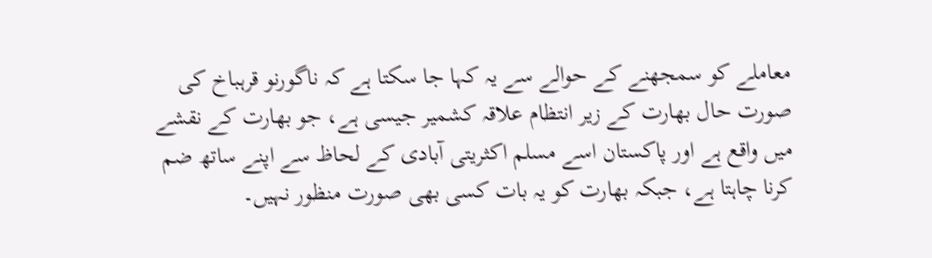معاملے کو سمجھنے کے حوالے سے یہ کہا جا سکتا ہے کہ ناگورنو قرہباخ کی صورت حال بھارت کے زیر انتظام علاقہ کشمیر جیسی ہے، جو بھارت کے نقشے میں واقع ہے اور پاکستان اسے مسلم اکثریتی آبادی کے لحاظ سے اپنے ساتھ ضم کرنا چاہتا ہے، جبکہ بھارت کو یہ بات کسی بھی صورت منظور نہیں۔